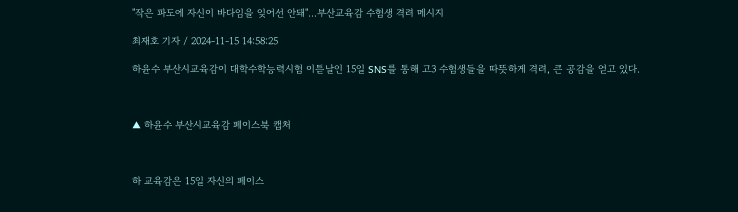"작은 파도에 자신이 바다임을 잊어선 안돼"…부산교육감 수험생 격려 메시지

최재호 기자 / 2024-11-15 14:58:25

하윤수 부산시교육감이 대학수학능력시험 이튿날인 15일 SNS를 통해 고3 수험생들을 따뜻하게 격려, 큰 공감을 얻고 있다.



▲ 하윤수 부산시교육감 페이스북 캡처



하 교육감은 15일 자신의 페이스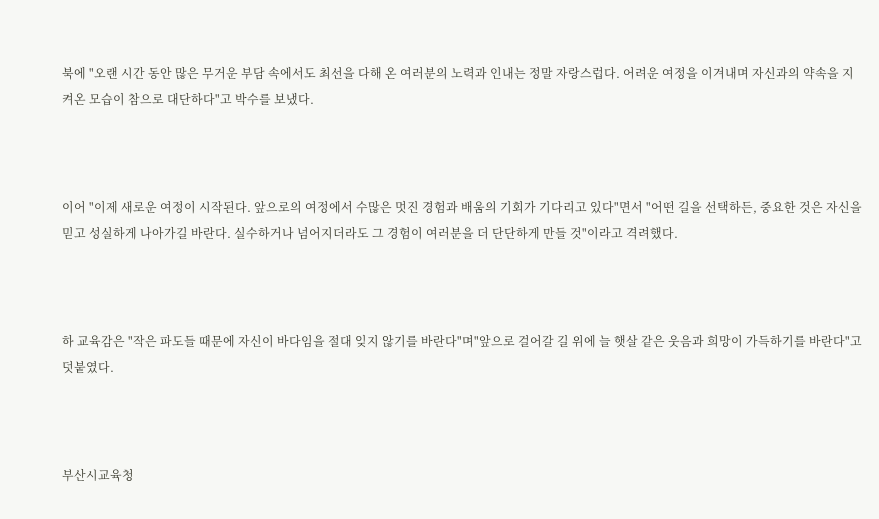북에 "오랜 시간 동안 많은 무거운 부담 속에서도 최선을 다해 온 여러분의 노력과 인내는 정말 자랑스럽다. 어려운 여정을 이겨내며 자신과의 약속을 지켜온 모습이 참으로 대단하다"고 박수를 보냈다.



이어 "이제 새로운 여정이 시작된다. 앞으로의 여정에서 수많은 멋진 경험과 배움의 기회가 기다리고 있다"면서 "어떤 길을 선택하든, 중요한 것은 자신을 믿고 성실하게 나아가길 바란다. 실수하거나 넘어지더라도 그 경험이 여러분을 더 단단하게 만들 것"이라고 격려했다.



하 교육감은 "작은 파도들 때문에 자신이 바다임을 절대 잊지 않기를 바란다"며"앞으로 걸어갈 길 위에 늘 햇살 같은 웃음과 희망이 가득하기를 바란다"고 덧붙였다.



부산시교육청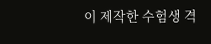이 제작한 수험생 격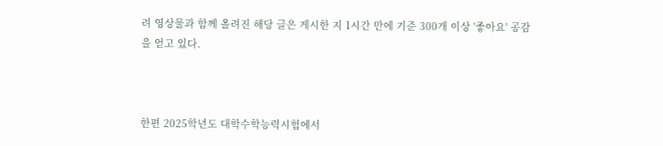려 영상물과 함께 올려진 해당 글은 게시한 지 1시간 만에 기준 300개 이상 '좋아요' 공감을 얻고 있다.



한편 2025학년도 대학수학능력시험에서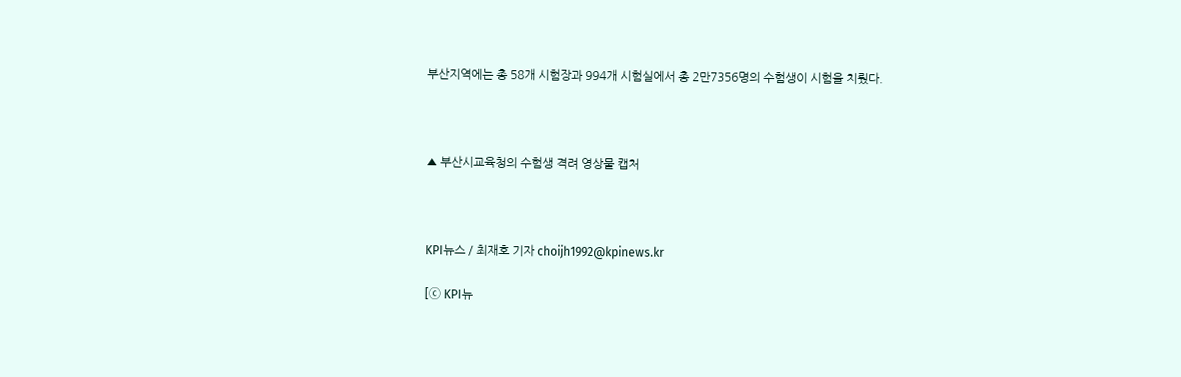부산지역에는 총 58개 시험장과 994개 시험실에서 총 2만7356명의 수험생이 시험을 치뤘다.



▲ 부산시교육청의 수험생 격려 영상물 캡처



KPI뉴스 / 최재호 기자 choijh1992@kpinews.kr

[ⓒ KPI뉴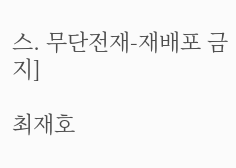스. 무단전재-재배포 금지]

최재호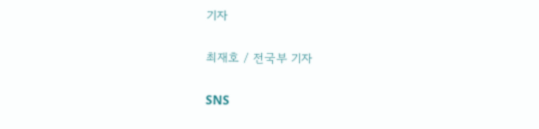기자

최재호 / 전국부 기자

SNS